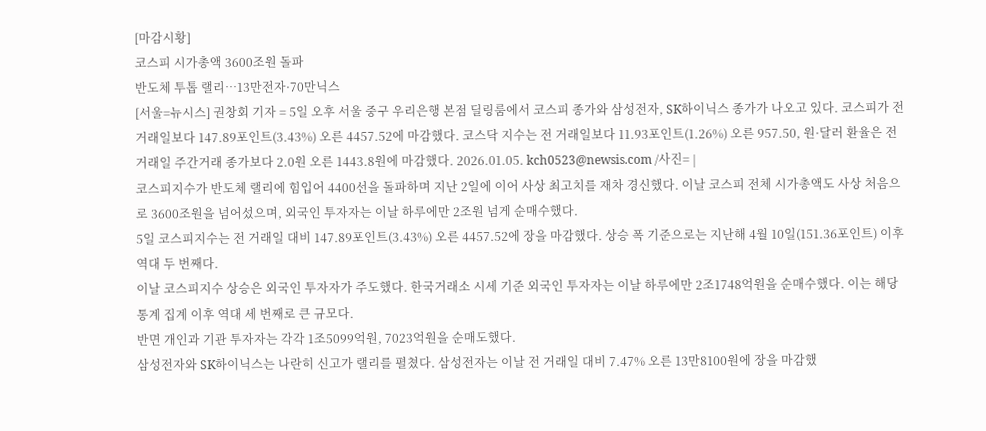[마감시황]
코스피 시가총액 3600조원 돌파
반도체 투톱 랠리…13만전자·70만닉스
[서울=뉴시스] 권창회 기자 = 5일 오후 서울 중구 우리은행 본점 딜링룸에서 코스피 종가와 삼성전자, SK하이닉스 종가가 나오고 있다. 코스피가 전 거래일보다 147.89포인트(3.43%) 오른 4457.52에 마감했다. 코스닥 지수는 전 거래일보다 11.93포인트(1.26%) 오른 957.50, 원·달러 환율은 전 거래일 주간거래 종가보다 2.0원 오른 1443.8원에 마감했다. 2026.01.05. kch0523@newsis.com /사진= |
코스피지수가 반도체 랠리에 힘입어 4400선을 돌파하며 지난 2일에 이어 사상 최고치를 재차 경신했다. 이날 코스피 전체 시가총액도 사상 처음으로 3600조원을 넘어섰으며, 외국인 투자자는 이날 하루에만 2조원 넘게 순매수했다.
5일 코스피지수는 전 거래일 대비 147.89포인트(3.43%) 오른 4457.52에 장을 마감했다. 상승 폭 기준으로는 지난해 4월 10일(151.36포인트) 이후 역대 두 번째다.
이날 코스피지수 상승은 외국인 투자자가 주도했다. 한국거래소 시세 기준 외국인 투자자는 이날 하루에만 2조1748억원을 순매수했다. 이는 해당 통계 집계 이후 역대 세 번째로 큰 규모다.
반면 개인과 기관 투자자는 각각 1조5099억원, 7023억원을 순매도했다.
삼성전자와 SK하이닉스는 나란히 신고가 랠리를 펼쳤다. 삼성전자는 이날 전 거래일 대비 7.47% 오른 13만8100원에 장을 마감했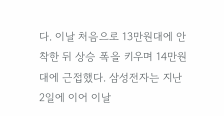다. 이날 처음으로 13만원대에 안착한 뒤 상승 폭을 키우며 14만원대에 근접했다. 삼성전자는 지난 2일에 이어 이날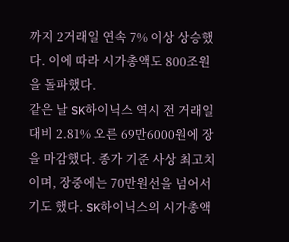까지 2거래일 연속 7% 이상 상승했다. 이에 따라 시가총액도 800조원을 돌파했다.
같은 날 SK하이닉스 역시 전 거래일 대비 2.81% 오른 69만6000원에 장을 마감했다. 종가 기준 사상 최고치이며, 장중에는 70만원선을 넘어서기도 했다. SK하이닉스의 시가총액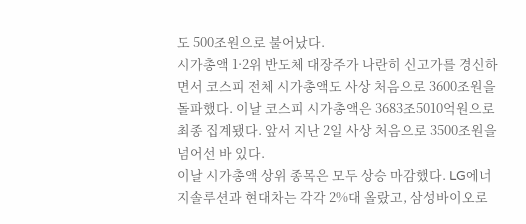도 500조원으로 불어났다.
시가총액 1·2위 반도체 대장주가 나란히 신고가를 경신하면서 코스피 전체 시가총액도 사상 처음으로 3600조원을 돌파했다. 이날 코스피 시가총액은 3683조5010억원으로 최종 집계됐다. 앞서 지난 2일 사상 처음으로 3500조원을 넘어선 바 있다.
이날 시가총액 상위 종목은 모두 상승 마감했다. LG에너지솔루션과 현대차는 각각 2%대 올랐고, 삼성바이오로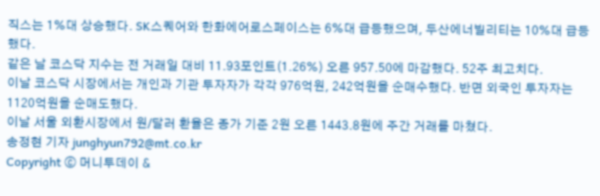직스는 1%대 상승했다. SK스퀘어와 한화에어로스페이스는 6%대 급등했으며, 두산에너빌리티는 10%대 급등했다.
같은 날 코스닥 지수는 전 거래일 대비 11.93포인트(1.26%) 오른 957.50에 마감했다. 52주 최고치다.
이날 코스닥 시장에서는 개인과 기관 투자자가 각각 976억원, 242억원을 순매수했다. 반면 외국인 투자자는 1120억원을 순매도했다.
이날 서울 외환시장에서 원/달러 환율은 종가 기준 2원 오른 1443.8원에 주간 거래를 마쳤다.
송정현 기자 junghyun792@mt.co.kr
Copyright ⓒ 머니투데이 &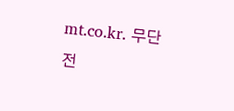mt.co.kr. 무단 전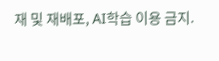재 및 재배포, AI학습 이용 금지.